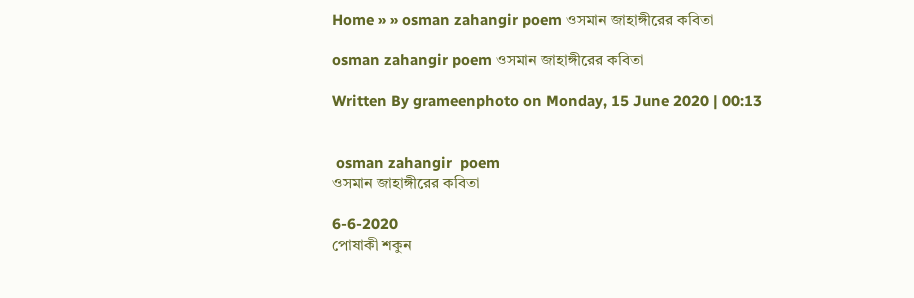Home » » osman zahangir poem ওসমান জাহাঙ্গীরের কবিতা

osman zahangir poem ওসমান জাহাঙ্গীরের কবিতা

Written By grameenphoto on Monday, 15 June 2020 | 00:13


 osman zahangir  poem
ওসমান জাহাঙ্গীরের কবিতা

6-6-2020
পোষাকী শকুন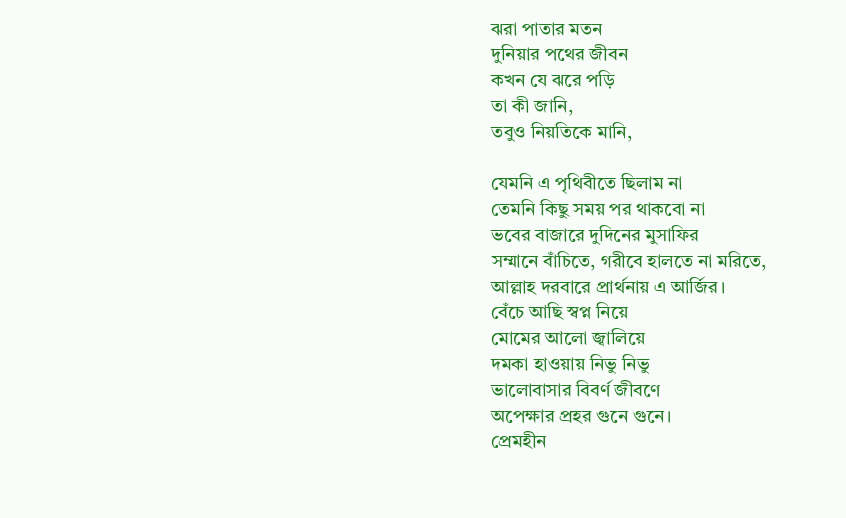ঝরা পাতার মতন
দুনিয়ার পথের জীবন
কখন যে ঝরে পড়ি
তা কী জানি,
তবুও নিয়তিকে মানি,

যেমনি এ পৃথিবীতে ছিলাম না
তেমনি কিছু সময় পর থাকবো না
ভবের বাজারে দুদিনের মুসাফির
সম্মানে বাঁচিতে, গরীবে হালতে না মরিতে,
আল্লাহ দরবারে প্রার্থনায় এ আর্জির।
বেঁচে আছি স্বপ্ন নিয়ে
মোমের আলো জ্বালিয়ে
দমকা হাওয়ায় নিভু নিভু
ভালোবাসার বিবর্ণ জীবণে
অপেক্ষার প্রহর গুনে গুনে।
প্রেমহীন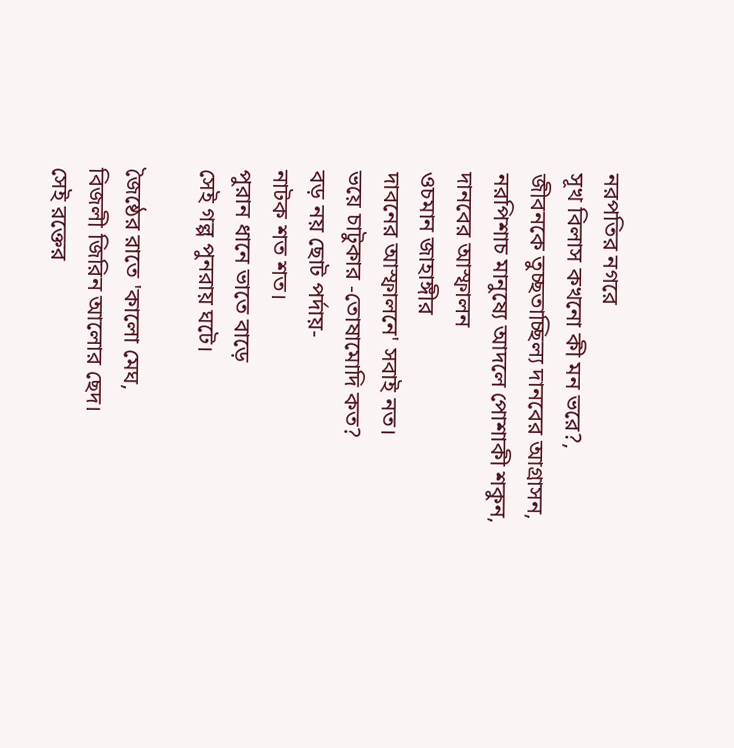নরপতির নগরে
সূখ বিলাস কখনো কী মন ভরে?,
জীবনকে তুচ্ছতাচ্ছিল্য দানবের আগ্রাসন,
নরপিশাচ মানুষ্যে আদলে পোশাকী শকুন,
দানবের আস্ফালন
ওচমান জাহাঙ্গীর
দাবনের আস্ফালনে' সবাই নত।
ভয়ে চাটুকার -তোষামোদি কত?
বড় নয় ছোট পর্দায়-
নাটক শত শত।
পুরান ধানে ভাতে বাড়ে
সেই গল্প পুনরায় ঘটে।

জৈষ্ঠের রাতে 'কালো মেঘ,
বিজলী জিরিন আলোর ছেদ।
সেই রক্তের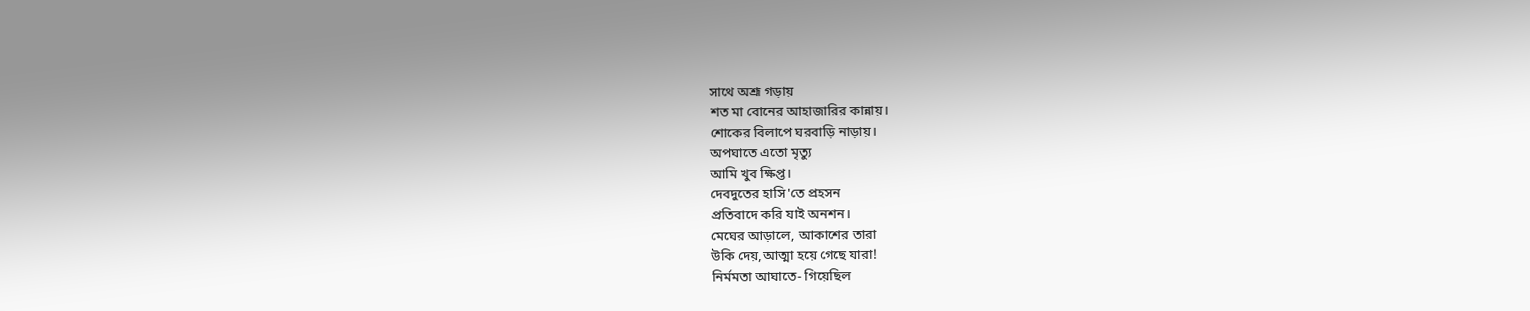সাথে অশ্রূ গড়ায়
শত মা বোনের আহাজারির কান্নায়।
শোকের বিলাপে ঘরবাড়ি নাড়ায়।
অপঘাতে এতো মৃত্যু
আমি খুব ক্ষিপ্ত।
দেবদুতের হাসি'তে প্রহসন
প্রতিবাদে করি যাই অনশন।
মেঘের আড়ালে, আকাশের তারা
উকি দেয়,আত্মা হয়ে গেছে যারা!
নির্মমতা আঘাতে- গিয়েছিল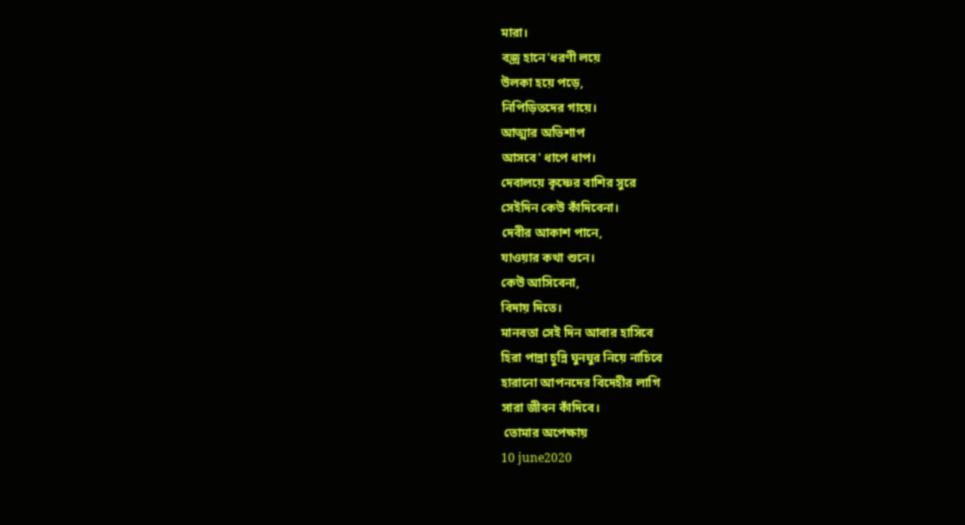মারা।
বজ্র হানে'ধরণী লয়ে
উলকা হয়ে পড়ে,
নিপিড়িতদের গায়ে।
আত্মার অভিশাপ
আসবে' ধাপে ধাপ।
দেবালয়ে কৃষ্ণের বাশির সুরে
সেইদিন কেউ কাঁদিবেনা।
দেবীর আকাশ পানে,
যাওয়ার কথা শুনে।
কেউ আসিবেনা,
বিদায় দিতে।
মানবতা সেই দিন আবার হাসিবে
হিরা পান্না চুন্নি ঘুনঘুর নিয়ে নাচিবে
হারানো আপনদের বিদেহীর লাগি
সারা জীবন কাঁদিবে।
 তোমার অপেক্ষায়
10 june2020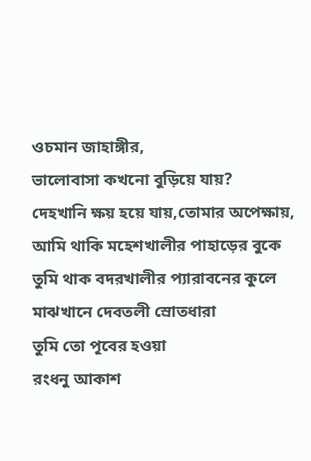ওচমান জাহাঙ্গীর,
ভালোবাসা কখনো বুড়িয়ে যায়?
দেহখানি ক্ষয় হয়ে যায়,তোমার অপেক্ষায়,
আমি থাকি মহেশখালীর পাহাড়ের বুকে
তুমি থাক বদরখালীর প্যারাবনের কুলে
মাঝখানে দেবতলী স্রোতধারা
তুমি তো পূবের হওয়া
রংধনু আকাশ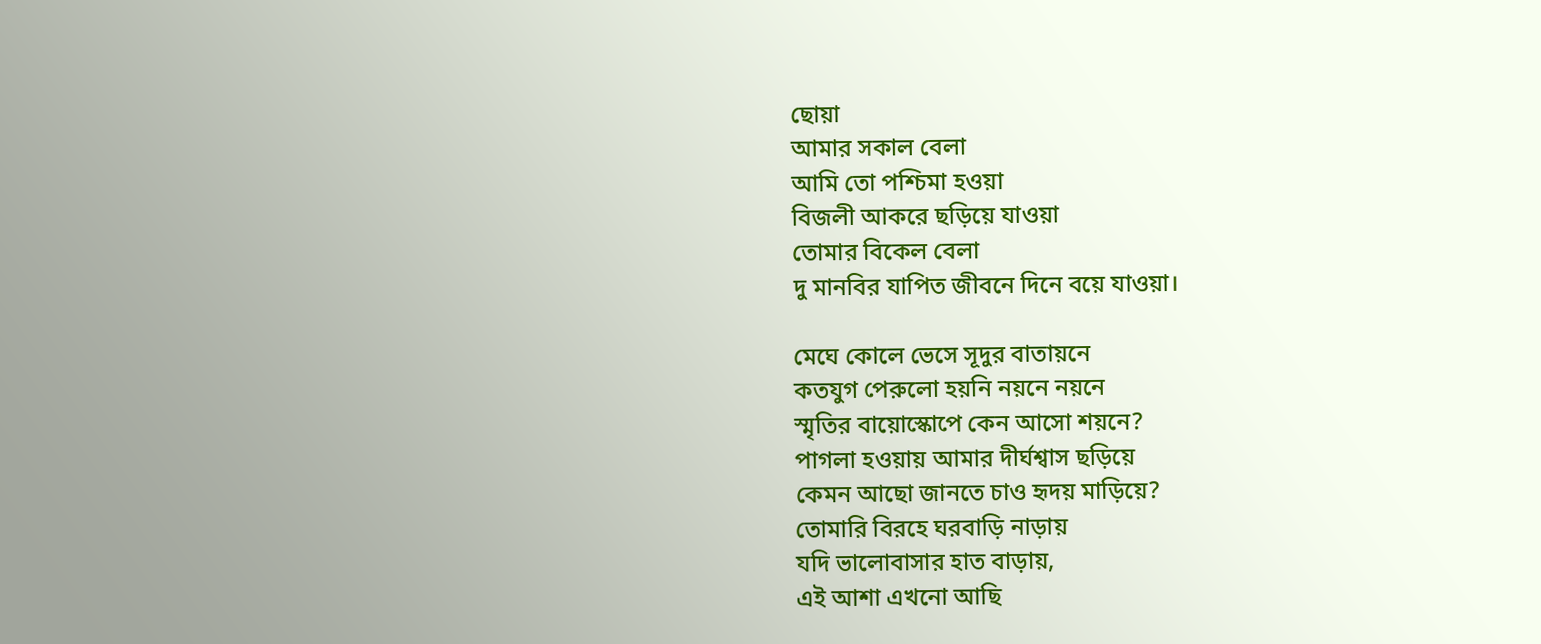ছোয়া
আমার সকাল বেলা
আমি তো পশ্চিমা হওয়া
বিজলী আকরে ছড়িয়ে যাওয়া
তোমার বিকেল বেলা
দু মানবির যাপিত জীবনে দিনে বয়ে যাওয়া।

মেঘে কোলে ভেসে সূদুর বাতায়নে
কতযুগ পেরুলো হয়নি নয়নে নয়নে
স্মৃতির বায়োস্কোপে কেন আসো শয়নে?
পাগলা হওয়ায় আমার দীর্ঘশ্বাস ছড়িয়ে
কেমন আছো জানতে চাও হৃদয় মাড়িয়ে?
তোমারি বিরহে ঘরবাড়ি নাড়ায়
যদি ভালোবাসার হাত বাড়ায়,
এই আশা এখনো আছি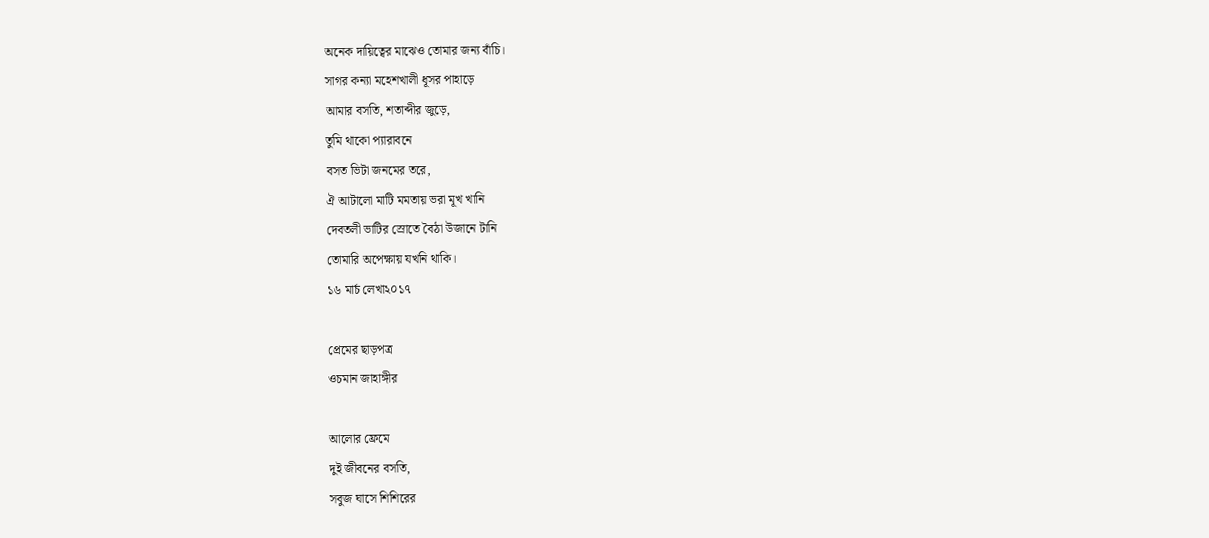অনেক দায়িত্বের মাঝেও তোমার জন্য বাঁচি।
সাগর কন্যা মহেশখালী ধূসর পাহাড়ে
আমার বসতি, শতাব্দীর জুড়ে,
তুমি থাকো প্যারাবনে
বসত ভিটা জনমের তরে,
ঐ আটালো মাটি মমতায় ভরা মূখ খানি
দেবতলী ভাটির স্রোতে বৈঠা উজানে টানি
তোমারি অপেক্ষায় যখনি থাকি।
১৬ মার্চ লেখা২০১৭

প্রেমের ছাড়পত্র
ওচমান জাহাঙ্গীর

আলোর ফ্রেমে
দুই জীবনের বসতি,
সবুজ ঘাসে শিশিরের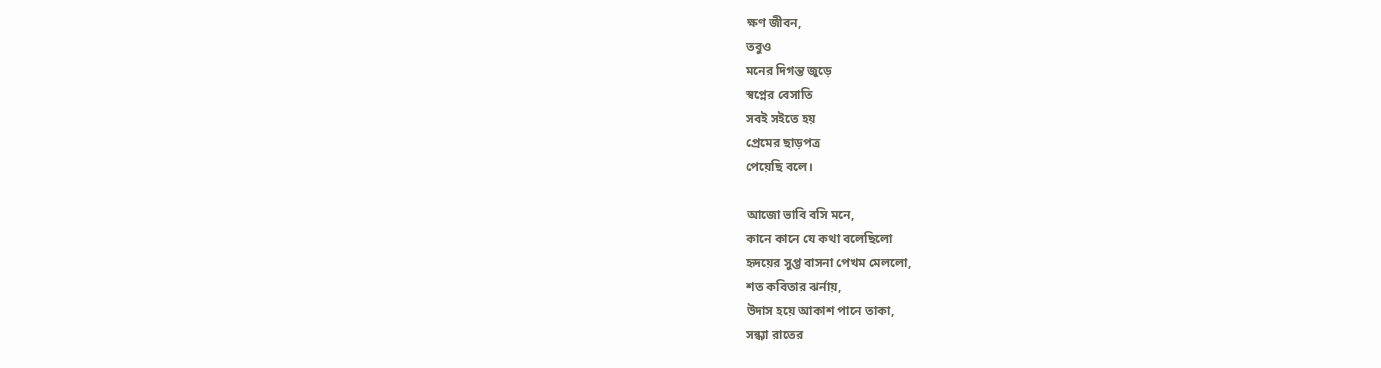ক্ষণ জীবন,
তবুও
মনের দিগন্ত জুড়ে
স্বপ্নের বেসাতি
সবই সইতে হয়
প্রেমের ছাড়পত্র
পেয়েছি বলে।

আজো ভাবি বসি মনে,
কানে কানে যে কথা বলেছিলো
হৃদয়ের সুপ্ত বাসনা পেখম মেললো,
শত কবিতার ঝর্নায়,
উদাস হয়ে আকাশ পানে তাকা,
সন্ধ্যা রাতের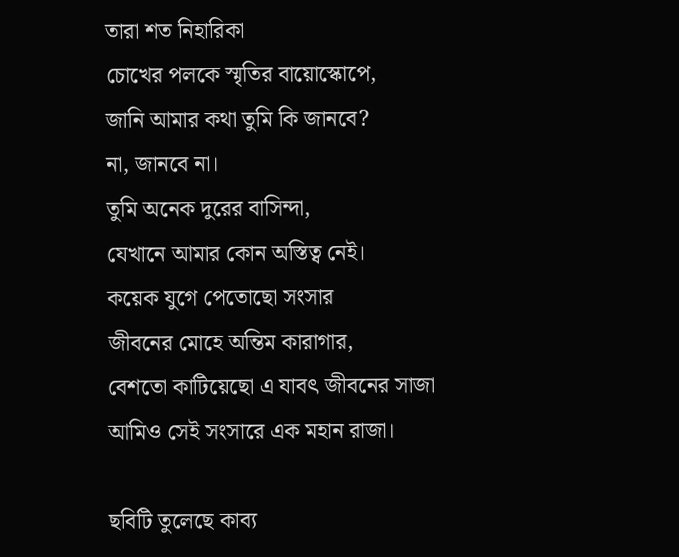তারা শত নিহারিকা
চোখের পলকে স্মৃতির বায়োস্কোপে,
জানি আমার কথা তুমি কি জানবে?
না, জানবে না।
তুমি অনেক দুরের বাসিন্দা,
যেখানে আমার কোন অস্তিত্ব নেই।
কয়েক যুগে পেতোছো সংসার
জীবনের মোহে অন্তিম কারাগার,
বেশতো কাটিয়েছো এ যাবৎ জীবনের সাজা
আমিও সেই সংসারে এক মহান রাজা।

ছবিটি তুলেছে কাব্য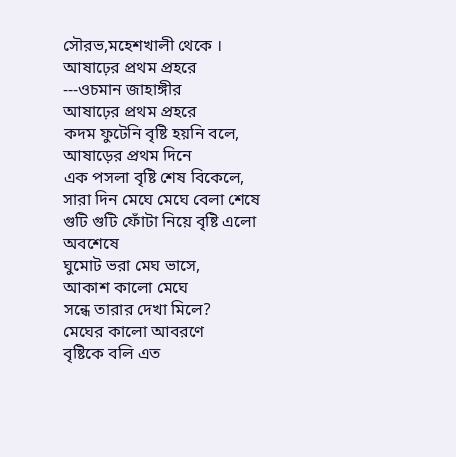সৌরভ,মহেশখালী থেকে ।
আষাঢ়ের প্রথম প্রহরে
---ওচমান জাহাঙ্গীর
আষাঢ়ের প্রথম প্রহরে
কদম ফুটেনি বৃষ্টি হয়নি বলে,
আষাড়ের প্রথম দিনে
এক পসলা বৃষ্টি শেষ বিকেলে,
সারা দিন মেঘে মেঘে বেলা শেষে
গুটি গুটি ফোঁটা নিয়ে বৃষ্টি এলো
অবশেষে
ঘুমোট ভরা মেঘ ভাসে,
আকাশ কালো মেঘে
সন্ধে তারার দেখা মিলে?
মেঘের কালো আবরণে
বৃষ্টিকে বলি এত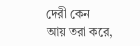দেরী কেন
আয় তরা করে,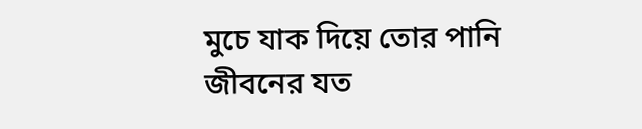মুচে যাক দিয়ে তোর পানি
জীবনের যত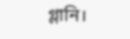গ্লানি।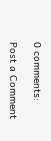0 comments:

Post a Comment